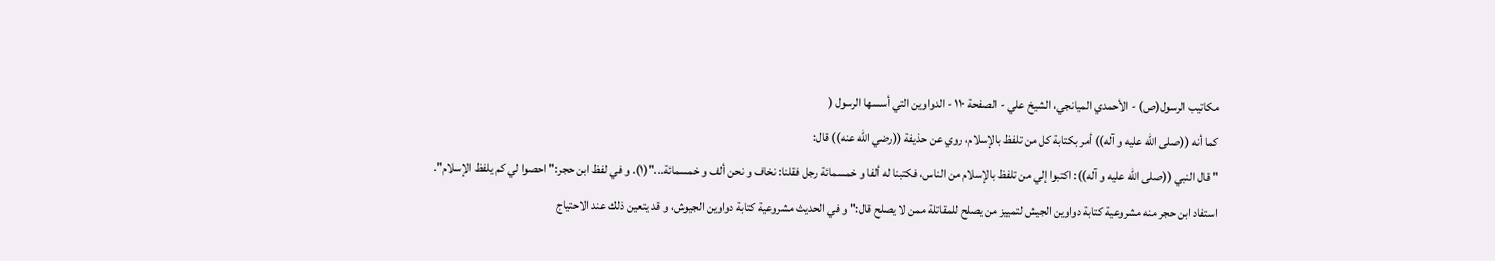مكاتيب الرسول(ص) - الأحمدي الميانجي، الشيخ علي - الصفحة ١١٠ - الدواوين التي أسسها الرسول (
كما أنه ((صلى الله عليه و آله)) أمر بكتابة كل من تلفظ بالإسلام، روي عن حذيفة ((رضي الله عنه)) قال:
" قال النبي ((صلى الله عليه و آله)): اكتبوا إلي من تلفظ بالإسلام من الناس، فكتبنا له ألفا و خمسمائة رجل فقلنا: نخاف و نحن ألف و خمسمائة..."(١). و في لفظ ابن حجر:" احصوا لي كم يلفظ الإسلام".
استفاد ابن حجر منه مشروعية كتابة دواوين الجيش لتمييز من يصلح للمقاتلة ممن لا يصلح قال:" و في الحديث مشروعية كتابة دواوين الجيوش، و قد يتعين ذلك عند الاحتياج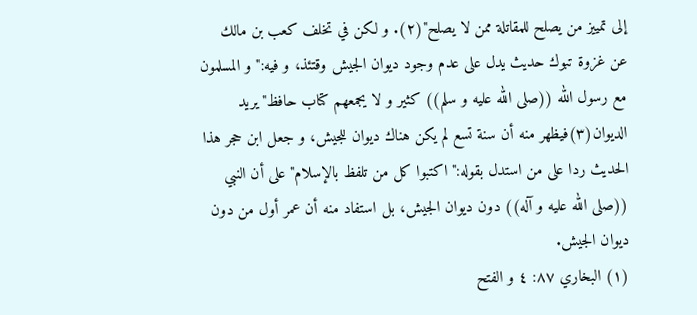إلى تمييز من يصلح للمقاتلة ممن لا يصلح"(٢). و لكن في تخلف كعب بن مالك عن غزوة تبوك حديث يدل على عدم وجود ديوان الجيش وقتئذ، و فيه:" و المسلمون مع رسول الله ((صلى الله عليه و سلم)) كثير و لا يجمعهم كتاب حافظ" يريد الديوان(٣)فيظهر منه أن سنة تسع لم يكن هناك ديوان للجيش، و جعل ابن حجر هذا الحديث ردا على من استدل بقوله:" اكتبوا كل من تلفظ بالإسلام" على أن النبي ((صلى الله عليه و آله)) دون ديوان الجيش، بل استفاد منه أن عمر أول من دون ديوان الجيش.
(١) البخاري ٨٧: ٤ و الفتح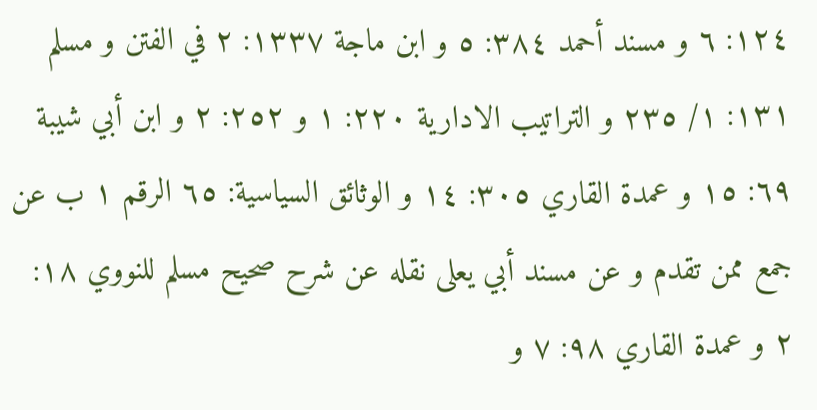١٢٤: ٦ و مسند أحمد ٣٨٤: ٥ و ابن ماجة ١٣٣٧: ٢ في الفتن و مسلم ١٣١: ١/ ٢٣٥ و التراتيب الادارية ٢٢٠: ١ و ٢٥٢: ٢ و ابن أبي شيبة ٦٩: ١٥ و عمدة القاري ٣٠٥: ١٤ و الوثائق السياسية: ٦٥ الرقم ١ ب عن جمع ممن تقدم و عن مسند أبي يعلى نقله عن شرح صحيح مسلم للنووي ١٨: ٢ و عمدة القاري ٩٨: ٧ و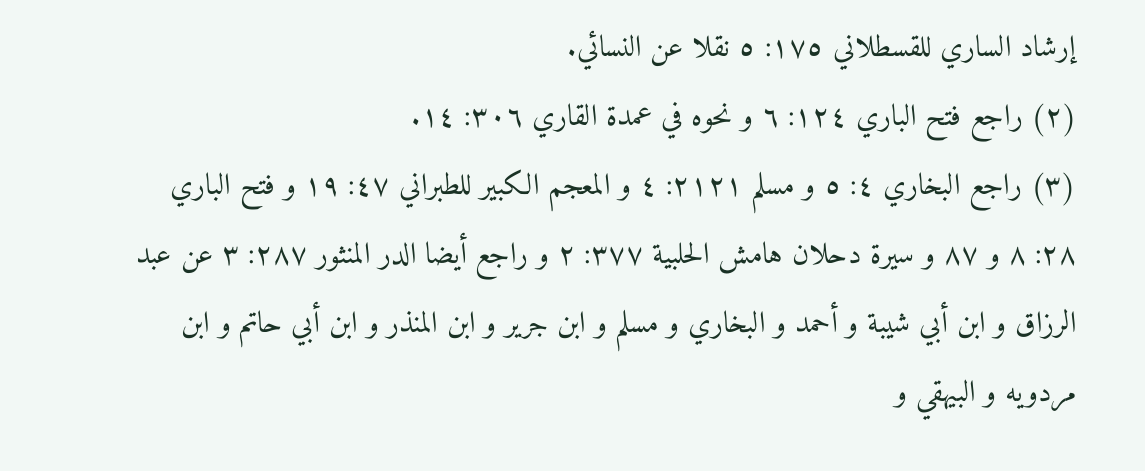إرشاد الساري للقسطلاني ١٧٥: ٥ نقلا عن النسائي.
(٢) راجع فتح الباري ١٢٤: ٦ و نحوه في عمدة القاري ٣٠٦: ١٤.
(٣) راجع البخاري ٤: ٥ و مسلم ٢١٢١: ٤ و المعجم الكبير للطبراني ٤٧: ١٩ و فتح الباري ٢٨: ٨ و ٨٧ و سيرة دحلان هامش الحلبية ٣٧٧: ٢ و راجع أيضا الدر المنثور ٢٨٧: ٣ عن عبد الرزاق و ابن أبي شيبة و أحمد و البخاري و مسلم و ابن جرير و ابن المنذر و ابن أبي حاتم و ابن مردويه و البيهقي و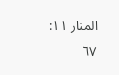المنار ١١:
٦٧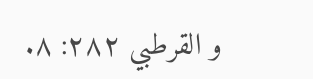و القرطبي ٢٨٢: ٨.